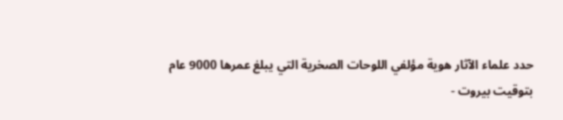حدد علماء الآثار هوية مؤلفي اللوحات الصخرية التي يبلغ عمرها 9000 عام
بتوقيت بيروت -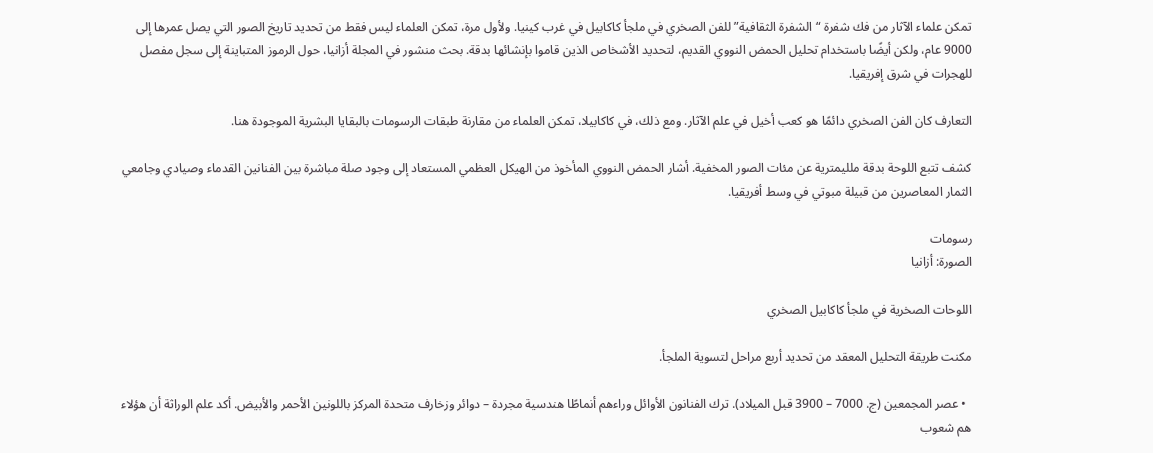تمكن علماء الآثار من فك شفرة “الشفرة الثقافية” للفن الصخري في ملجأ كاكابيل في غرب كينيا. ولأول مرة، تمكن العلماء ليس فقط من تحديد تاريخ الصور التي يصل عمرها إلى 9000 عام، ولكن أيضًا باستخدام تحليل الحمض النووي القديم، لتحديد الأشخاص الذين قاموا بإنشائها بدقة. بحث منشور في المجلة أزانيا، حول الرموز المتباينة إلى سجل مفصل للهجرات في شرق إفريقيا.

التعارف كان الفن الصخري دائمًا هو كعب أخيل في علم الآثار. ومع ذلك، في كاكابيلا، تمكن العلماء من مقارنة طبقات الرسومات بالبقايا البشرية الموجودة هنا.

كشف تتبع اللوحة بدقة ملليمترية عن مئات الصور المخفية. أشار الحمض النووي المأخوذ من الهيكل العظمي المستعاد إلى وجود صلة مباشرة بين الفنانين القدماء وصيادي وجامعي الثمار المعاصرين من قبيلة مبوتي في وسط أفريقيا.

رسومات
الصورة: أزانيا

اللوحات الصخرية في ملجأ كاكابيل الصخري

مكنت طريقة التحليل المعقد من تحديد أربع مراحل لتسوية الملجأ.

  • عصر المجمعين (ج. 7000 – 3900 قبل الميلاد). ترك الفنانون الأوائل وراءهم أنماطًا هندسية مجردة – دوائر وزخارف متحدة المركز باللونين الأحمر والأبيض. أكد علم الوراثة أن هؤلاء هم شعوب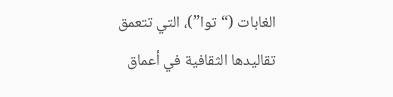الغابات (“توا”)، التي تتعمق تقاليدها الثقافية في أعماق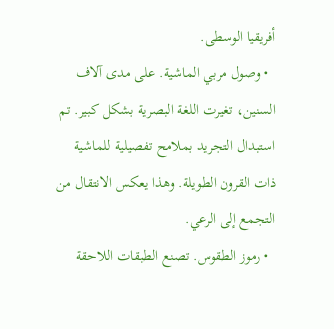أفريقيا الوسطى.
  • وصول مربي الماشية. على مدى آلاف السنين، تغيرت اللغة البصرية بشكل كبير. تم استبدال التجريد بملامح تفصيلية للماشية ذات القرون الطويلة. وهذا يعكس الانتقال من التجمع إلى الرعي.
  • رموز الطقوس. تصنع الطبقات اللاحقة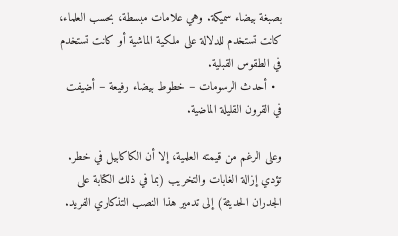بصبغة بيضاء سميكة. وهي علامات مبسطة، بحسب العلماء، كانت تستخدم للدلالة على ملكية الماشية أو كانت تستخدم في الطقوس القبلية.
  • أحدث الرسومات – خطوط بيضاء رفيعة – أضيفت في القرون القليلة الماضية.

وعلى الرغم من قيمته العلمية، إلا أن الكاكابيل في خطر. تؤدي إزالة الغابات والتخريب (بما في ذلك الكتابة على الجدران الحديثة) إلى تدمير هذا النصب التذكاري الفريد.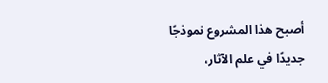أصبح هذا المشروع نموذجًا جديدًا في علم الآثار،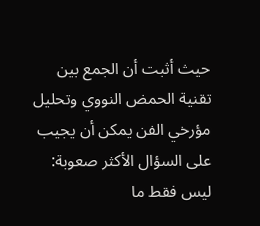حيث أثبت أن الجمع بين تقنية الحمض النووي وتحليل مؤرخي الفن يمكن أن يجيب على السؤال الأكثر صعوبة: ليس فقط ما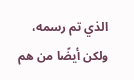الذي تم رسمه، ولكن أيضًا من هم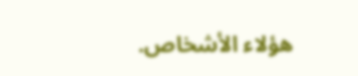هؤلاء الأشخاص.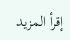إقرأ المزيد